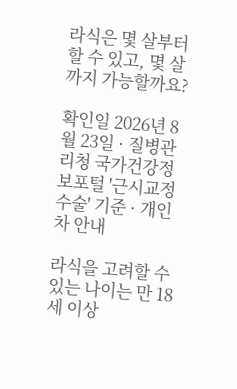라식은 몇 살부터 할 수 있고, 몇 살까지 가능할까요?

확인일 2026년 8월 23일 · 질병관리청 국가건강정보포털 '근시교정수술' 기준 · 개인차 안내

라식을 고려할 수 있는 나이는 만 18세 이상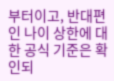부터이고, 반대편인 나이 상한에 대한 공식 기준은 확인되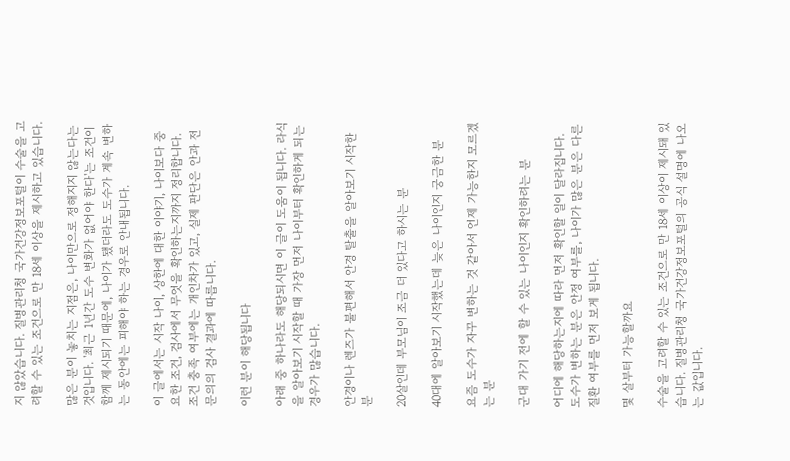지 않았습니다. 질병관리청 국가건강정보포털이 수술을 고려할 수 있는 조건으로 만 18세 이상을 제시하고 있습니다.

많은 분이 놓치는 지점은, 나이만으로 정해지지 않는다는 것입니다. '최근 1년간 도수 변화가 없어야 한다'는 조건이 함께 제시되기 때문에, 나이가 됐더라도 도수가 계속 변하는 동안에는 피해야 하는 경우로 안내됩니다.

이 글에서는 시작 나이, 상한에 대한 이야기, 나이보다 중요한 조건, 검사에서 무엇을 확인하는지까지 정리합니다. 조건 충족 여부에는 개인차가 있고, 실제 판단은 안과 전문의의 검사 결과에 따릅니다.

이런 분이 해당됩니다

아래 중 하나라도 해당되시면 이 글이 도움이 됩니다. 라식을 알아보기 시작할 때 가장 먼저 나이부터 확인하게 되는 경우가 많습니다.

안경이나 렌즈가 불편해서 안경 탈출을 알아보기 시작한 분

20살인데 부모님이 조금 더 있다고 하시는 분

40대에 알아보기 시작했는데 늦은 나이인지 궁금한 분

요즘 도수가 자꾸 변하는 것 같아서 언제 가능한지 모르겠는 분

군대 가기 전에 할 수 있는 나이인지 확인하려는 분

어디에 해당하는지에 따라 먼저 확인할 일이 달라집니다. 도수가 변하는 분은 안정 여부를, 나이가 많은 분은 다른 질환 여부를 먼저 보게 됩니다.

몇 살부터 가능할까요

수술을 고려할 수 있는 조건으로 만 18세 이상이 제시돼 있습니다. 질병관리청 국가건강정보포털의 공식 설명에 나오는 값입니다.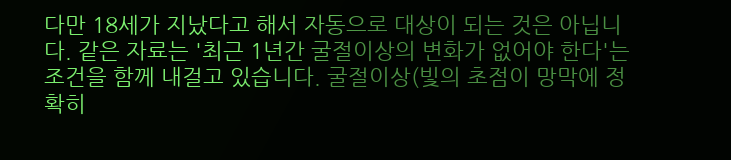다만 18세가 지났다고 해서 자동으로 대상이 되는 것은 아닙니다. 같은 자료는 '최근 1년간 굴절이상의 변화가 없어야 한다'는 조건을 함께 내걸고 있습니다. 굴절이상(빛의 초점이 망막에 정확히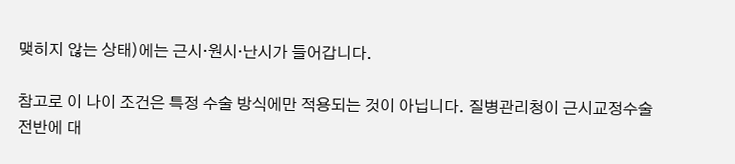맺히지 않는 상태)에는 근시·원시·난시가 들어갑니다.

참고로 이 나이 조건은 특정 수술 방식에만 적용되는 것이 아닙니다. 질병관리청이 근시교정수술 전반에 대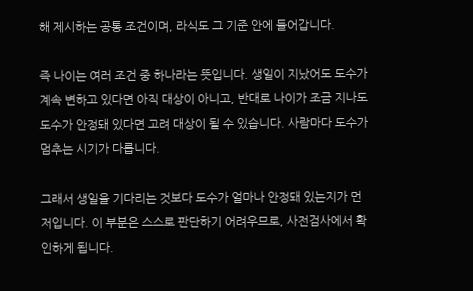해 제시하는 공통 조건이며, 라식도 그 기준 안에 들어갑니다.

즉 나이는 여러 조건 중 하나라는 뜻입니다. 생일이 지났어도 도수가 계속 변하고 있다면 아직 대상이 아니고, 반대로 나이가 조금 지나도 도수가 안정돼 있다면 고려 대상이 될 수 있습니다. 사람마다 도수가 멈추는 시기가 다릅니다.

그래서 생일을 기다리는 것보다 도수가 얼마나 안정돼 있는지가 먼저입니다. 이 부분은 스스로 판단하기 어려우므로, 사전검사에서 확인하게 됩니다.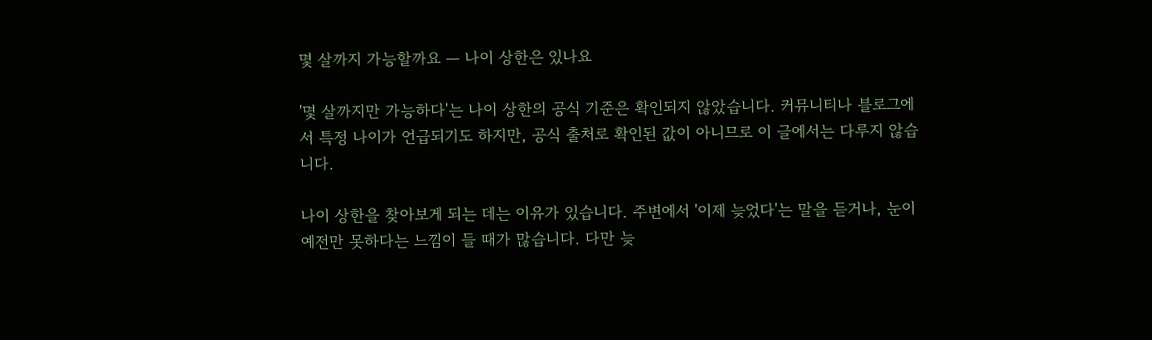몇 살까지 가능할까요 — 나이 상한은 있나요

'몇 살까지만 가능하다'는 나이 상한의 공식 기준은 확인되지 않았습니다. 커뮤니티나 블로그에서 특정 나이가 언급되기도 하지만, 공식 출처로 확인된 값이 아니므로 이 글에서는 다루지 않습니다.

나이 상한을 찾아보게 되는 데는 이유가 있습니다. 주변에서 '이제 늦었다'는 말을 듣거나, 눈이 예전만 못하다는 느낌이 들 때가 많습니다. 다만 늦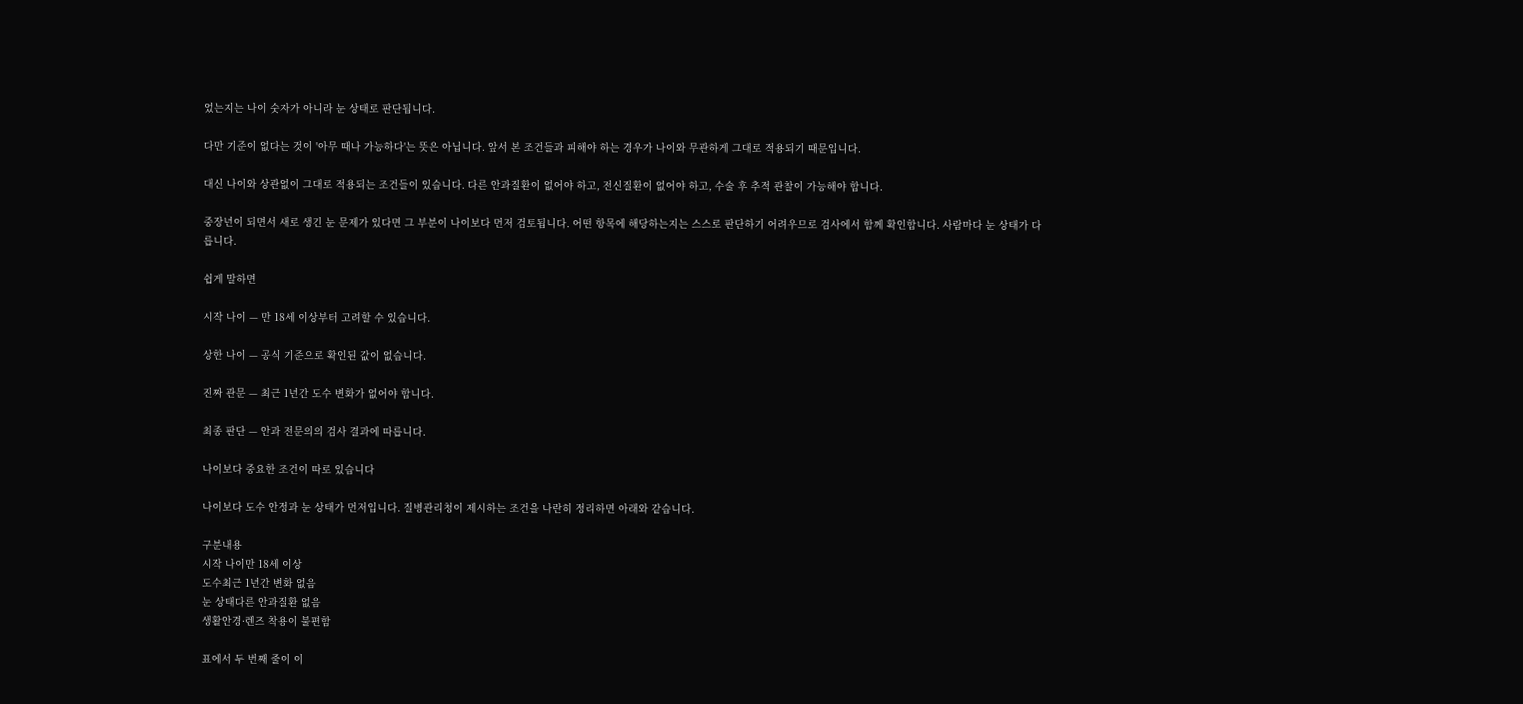었는지는 나이 숫자가 아니라 눈 상태로 판단됩니다.

다만 기준이 없다는 것이 '아무 때나 가능하다'는 뜻은 아닙니다. 앞서 본 조건들과 피해야 하는 경우가 나이와 무관하게 그대로 적용되기 때문입니다.

대신 나이와 상관없이 그대로 적용되는 조건들이 있습니다. 다른 안과질환이 없어야 하고, 전신질환이 없어야 하고, 수술 후 추적 관찰이 가능해야 합니다.

중장년이 되면서 새로 생긴 눈 문제가 있다면 그 부분이 나이보다 먼저 검토됩니다. 어떤 항목에 해당하는지는 스스로 판단하기 어려우므로 검사에서 함께 확인합니다. 사람마다 눈 상태가 다릅니다.

쉽게 말하면

시작 나이 — 만 18세 이상부터 고려할 수 있습니다.

상한 나이 — 공식 기준으로 확인된 값이 없습니다.

진짜 관문 — 최근 1년간 도수 변화가 없어야 합니다.

최종 판단 — 안과 전문의의 검사 결과에 따릅니다.

나이보다 중요한 조건이 따로 있습니다

나이보다 도수 안정과 눈 상태가 먼저입니다. 질병관리청이 제시하는 조건을 나란히 정리하면 아래와 같습니다.

구분내용
시작 나이만 18세 이상
도수최근 1년간 변화 없음
눈 상태다른 안과질환 없음
생활안경·렌즈 착용이 불편함

표에서 두 번째 줄이 이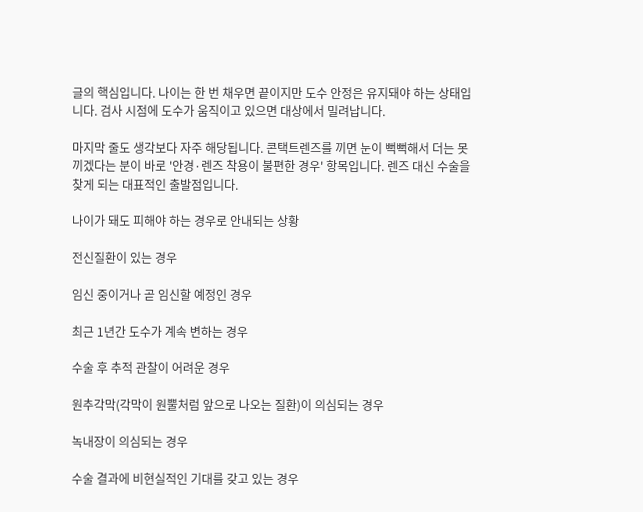글의 핵심입니다. 나이는 한 번 채우면 끝이지만 도수 안정은 유지돼야 하는 상태입니다. 검사 시점에 도수가 움직이고 있으면 대상에서 밀려납니다.

마지막 줄도 생각보다 자주 해당됩니다. 콘택트렌즈를 끼면 눈이 뻑뻑해서 더는 못 끼겠다는 분이 바로 '안경·렌즈 착용이 불편한 경우' 항목입니다. 렌즈 대신 수술을 찾게 되는 대표적인 출발점입니다.

나이가 돼도 피해야 하는 경우로 안내되는 상황

전신질환이 있는 경우

임신 중이거나 곧 임신할 예정인 경우

최근 1년간 도수가 계속 변하는 경우

수술 후 추적 관찰이 어려운 경우

원추각막(각막이 원뿔처럼 앞으로 나오는 질환)이 의심되는 경우

녹내장이 의심되는 경우

수술 결과에 비현실적인 기대를 갖고 있는 경우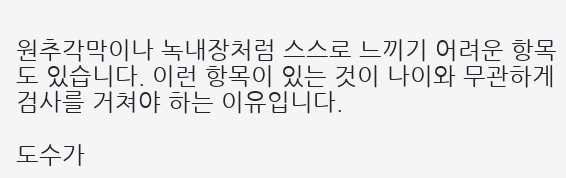원추각막이나 녹내장처럼 스스로 느끼기 어려운 항목도 있습니다. 이런 항목이 있는 것이 나이와 무관하게 검사를 거쳐야 하는 이유입니다.

도수가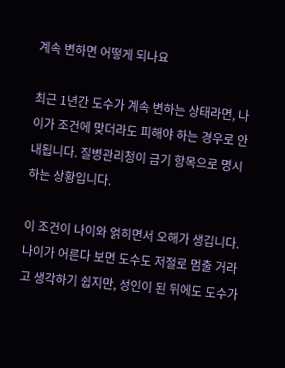계속 변하면 어떻게 되나요

최근 1년간 도수가 계속 변하는 상태라면, 나이가 조건에 맞더라도 피해야 하는 경우로 안내됩니다. 질병관리청이 금기 항목으로 명시하는 상황입니다.

이 조건이 나이와 얽히면서 오해가 생깁니다. 나이가 어른다 보면 도수도 저절로 멈출 거라고 생각하기 쉽지만, 성인이 된 뒤에도 도수가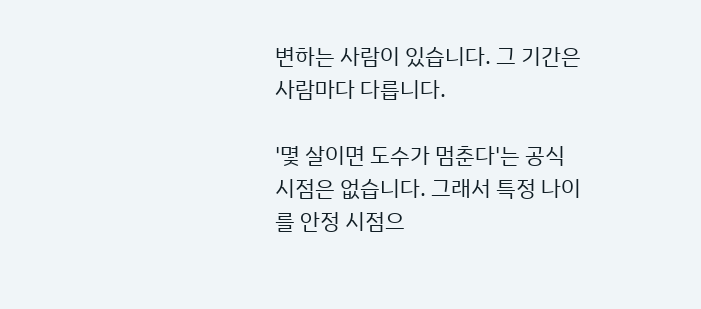변하는 사람이 있습니다. 그 기간은 사람마다 다릅니다.

'몇 살이면 도수가 멈춘다'는 공식 시점은 없습니다. 그래서 특정 나이를 안정 시점으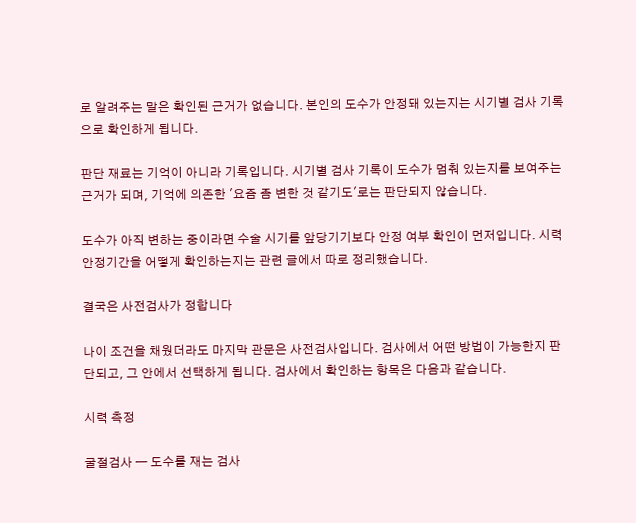로 알려주는 말은 확인된 근거가 없습니다. 본인의 도수가 안정돼 있는지는 시기별 검사 기록으로 확인하게 됩니다.

판단 재료는 기억이 아니라 기록입니다. 시기별 검사 기록이 도수가 멈춰 있는지를 보여주는 근거가 되며, 기억에 의존한 '요즘 좀 변한 것 같기도'로는 판단되지 않습니다.

도수가 아직 변하는 중이라면 수술 시기를 앞당기기보다 안정 여부 확인이 먼저입니다. 시력 안정기간을 어떻게 확인하는지는 관련 글에서 따로 정리했습니다.

결국은 사전검사가 정합니다

나이 조건을 채웠더라도 마지막 관문은 사전검사입니다. 검사에서 어떤 방법이 가능한지 판단되고, 그 안에서 선택하게 됩니다. 검사에서 확인하는 항목은 다음과 같습니다.

시력 측정

굴절검사 — 도수를 재는 검사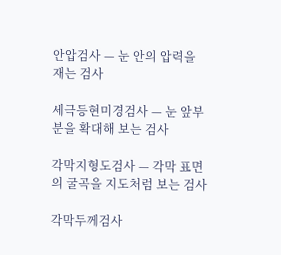안압검사 — 눈 안의 압력을 재는 검사

세극등현미경검사 — 눈 앞부분을 확대해 보는 검사

각막지형도검사 — 각막 표면의 굴곡을 지도처럼 보는 검사

각막두께검사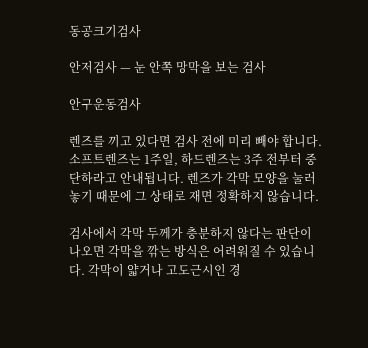동공크기검사

안저검사 — 눈 안쪽 망막을 보는 검사

안구운동검사

렌즈를 끼고 있다면 검사 전에 미리 빼야 합니다. 소프트렌즈는 1주일, 하드렌즈는 3주 전부터 중단하라고 안내됩니다. 렌즈가 각막 모양을 눌러 놓기 때문에 그 상태로 재면 정확하지 않습니다.

검사에서 각막 두께가 충분하지 않다는 판단이 나오면 각막을 깎는 방식은 어려워질 수 있습니다. 각막이 얇거나 고도근시인 경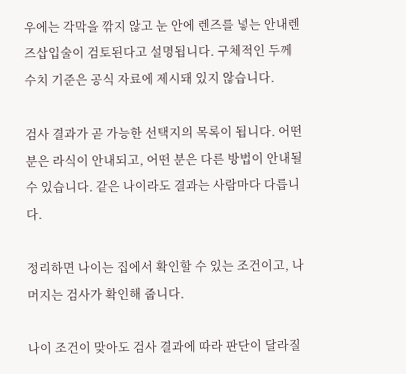우에는 각막을 깎지 않고 눈 안에 렌즈를 넣는 안내렌즈삽입술이 검토된다고 설명됩니다. 구체적인 두께 수치 기준은 공식 자료에 제시돼 있지 않습니다.

검사 결과가 곧 가능한 선택지의 목록이 됩니다. 어떤 분은 라식이 안내되고, 어떤 분은 다른 방법이 안내될 수 있습니다. 같은 나이라도 결과는 사람마다 다릅니다.

정리하면 나이는 집에서 확인할 수 있는 조건이고, 나머지는 검사가 확인해 줍니다.

나이 조건이 맞아도 검사 결과에 따라 판단이 달라질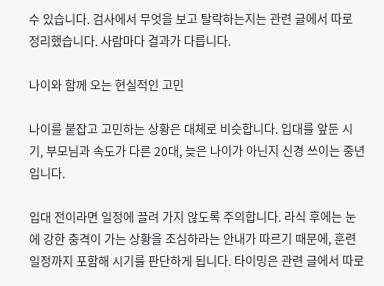수 있습니다. 검사에서 무엇을 보고 탈락하는지는 관련 글에서 따로 정리했습니다. 사람마다 결과가 다릅니다.

나이와 함께 오는 현실적인 고민

나이를 붙잡고 고민하는 상황은 대체로 비슷합니다. 입대를 앞둔 시기, 부모님과 속도가 다른 20대, 늦은 나이가 아닌지 신경 쓰이는 중년입니다.

입대 전이라면 일정에 끌려 가지 않도록 주의합니다. 라식 후에는 눈에 강한 충격이 가는 상황을 조심하라는 안내가 따르기 때문에, 훈련 일정까지 포함해 시기를 판단하게 됩니다. 타이밍은 관련 글에서 따로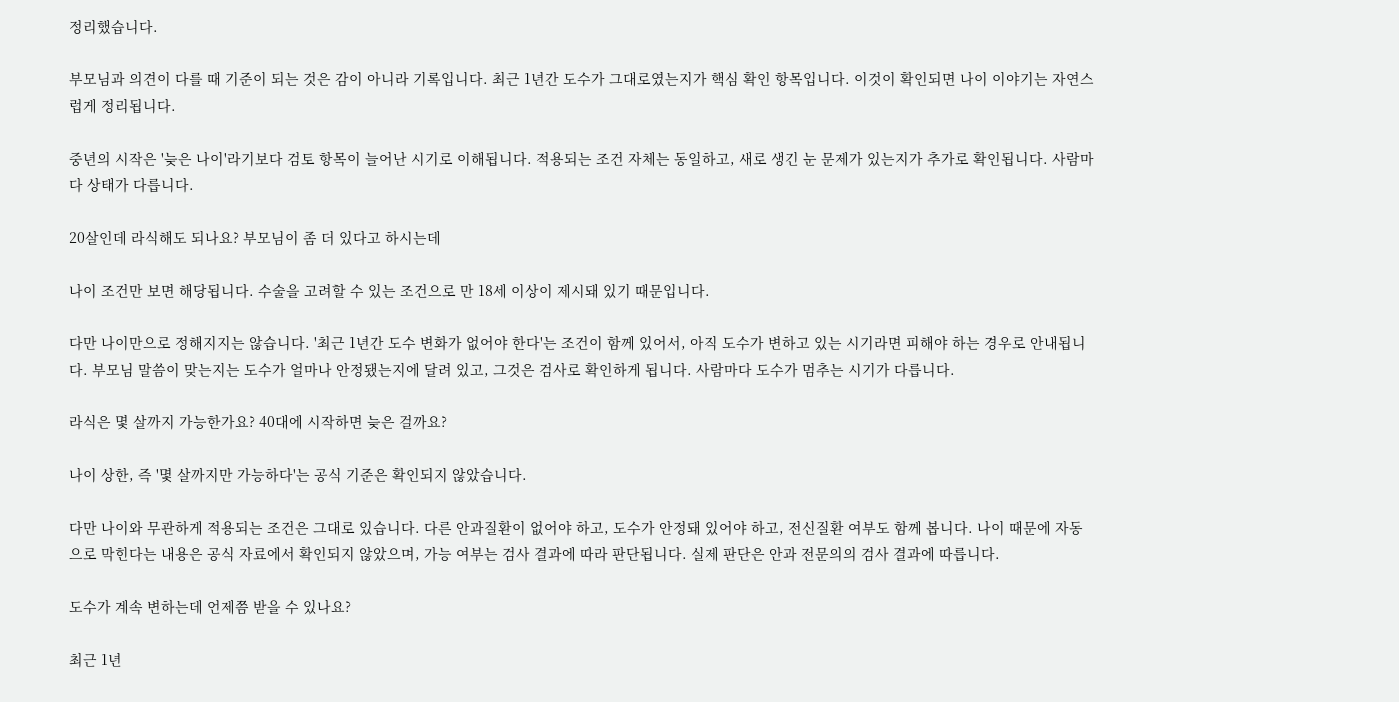정리했습니다.

부모님과 의견이 다를 때 기준이 되는 것은 감이 아니라 기록입니다. 최근 1년간 도수가 그대로였는지가 핵심 확인 항목입니다. 이것이 확인되면 나이 이야기는 자연스럽게 정리됩니다.

중년의 시작은 '늦은 나이'라기보다 검토 항목이 늘어난 시기로 이해됩니다. 적용되는 조건 자체는 동일하고, 새로 생긴 눈 문제가 있는지가 추가로 확인됩니다. 사람마다 상태가 다릅니다.

20살인데 라식해도 되나요? 부모님이 좀 더 있다고 하시는데

나이 조건만 보면 해당됩니다. 수술을 고려할 수 있는 조건으로 만 18세 이상이 제시돼 있기 때문입니다.

다만 나이만으로 정해지지는 않습니다. '최근 1년간 도수 변화가 없어야 한다'는 조건이 함께 있어서, 아직 도수가 변하고 있는 시기라면 피해야 하는 경우로 안내됩니다. 부모님 말씀이 맞는지는 도수가 얼마나 안정됐는지에 달려 있고, 그것은 검사로 확인하게 됩니다. 사람마다 도수가 멈추는 시기가 다릅니다.

라식은 몇 살까지 가능한가요? 40대에 시작하면 늦은 걸까요?

나이 상한, 즉 '몇 살까지만 가능하다'는 공식 기준은 확인되지 않았습니다.

다만 나이와 무관하게 적용되는 조건은 그대로 있습니다. 다른 안과질환이 없어야 하고, 도수가 안정돼 있어야 하고, 전신질환 여부도 함께 봅니다. 나이 때문에 자동으로 막힌다는 내용은 공식 자료에서 확인되지 않았으며, 가능 여부는 검사 결과에 따라 판단됩니다. 실제 판단은 안과 전문의의 검사 결과에 따릅니다.

도수가 계속 변하는데 언제쯤 받을 수 있나요?

최근 1년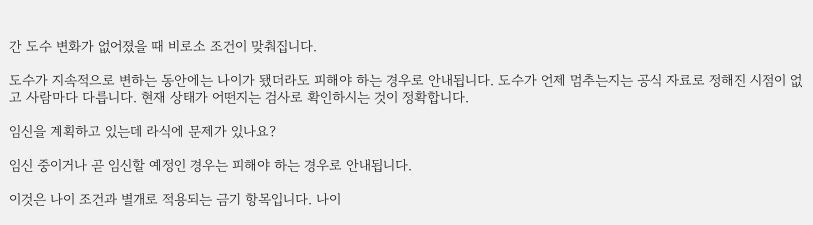간 도수 변화가 없어졌을 때 비로소 조건이 맞춰집니다.

도수가 지속적으로 변하는 동안에는 나이가 됐더라도 피해야 하는 경우로 안내됩니다. 도수가 언제 멈추는지는 공식 자료로 정해진 시점이 없고 사람마다 다릅니다. 현재 상태가 어떤지는 검사로 확인하시는 것이 정확합니다.

임신을 계획하고 있는데 라식에 문제가 있나요?

임신 중이거나 곧 임신할 예정인 경우는 피해야 하는 경우로 안내됩니다.

이것은 나이 조건과 별개로 적용되는 금기 항목입니다. 나이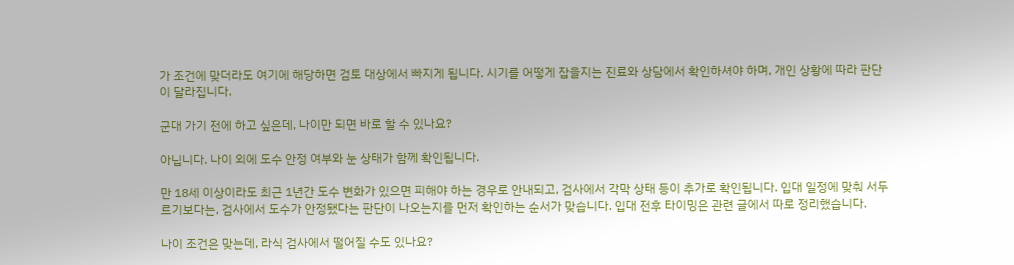가 조건에 맞더라도 여기에 해당하면 검토 대상에서 빠지게 됩니다. 시기를 어떻게 잡을지는 진료와 상담에서 확인하셔야 하며, 개인 상황에 따라 판단이 달라집니다.

군대 가기 전에 하고 싶은데, 나이만 되면 바로 할 수 있나요?

아닙니다. 나이 외에 도수 안정 여부와 눈 상태가 함께 확인됩니다.

만 18세 이상이라도 최근 1년간 도수 변화가 있으면 피해야 하는 경우로 안내되고, 검사에서 각막 상태 등이 추가로 확인됩니다. 입대 일정에 맞춰 서두르기보다는, 검사에서 도수가 안정됐다는 판단이 나오는지를 먼저 확인하는 순서가 맞습니다. 입대 전후 타이밍은 관련 글에서 따로 정리했습니다.

나이 조건은 맞는데, 라식 검사에서 떨어질 수도 있나요?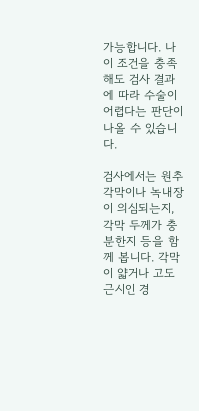가능합니다. 나이 조건을 충족해도 검사 결과에 따라 수술이 어렵다는 판단이 나올 수 있습니다.

검사에서는 원추각막이나 녹내장이 의심되는지, 각막 두께가 충분한지 등을 함께 봅니다. 각막이 얇거나 고도근시인 경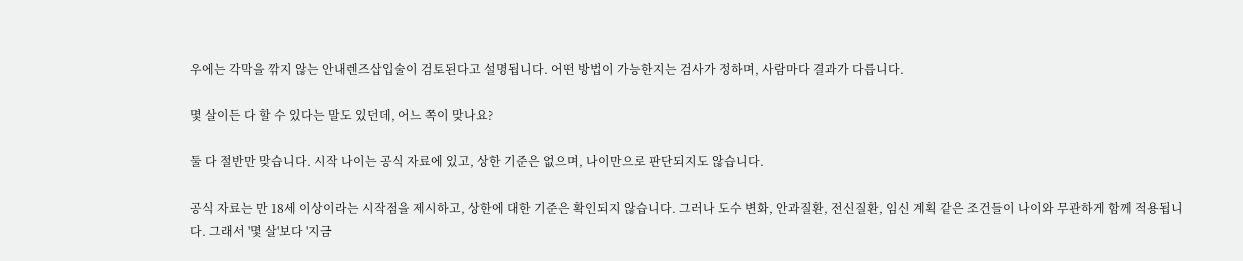우에는 각막을 깎지 않는 안내렌즈삽입술이 검토된다고 설명됩니다. 어떤 방법이 가능한지는 검사가 정하며, 사람마다 결과가 다릅니다.

몇 살이든 다 할 수 있다는 말도 있던데, 어느 쪽이 맞나요?

둘 다 절반만 맞습니다. 시작 나이는 공식 자료에 있고, 상한 기준은 없으며, 나이만으로 판단되지도 않습니다.

공식 자료는 만 18세 이상이라는 시작점을 제시하고, 상한에 대한 기준은 확인되지 않습니다. 그러나 도수 변화, 안과질환, 전신질환, 임신 계획 같은 조건들이 나이와 무관하게 함께 적용됩니다. 그래서 '몇 살'보다 '지금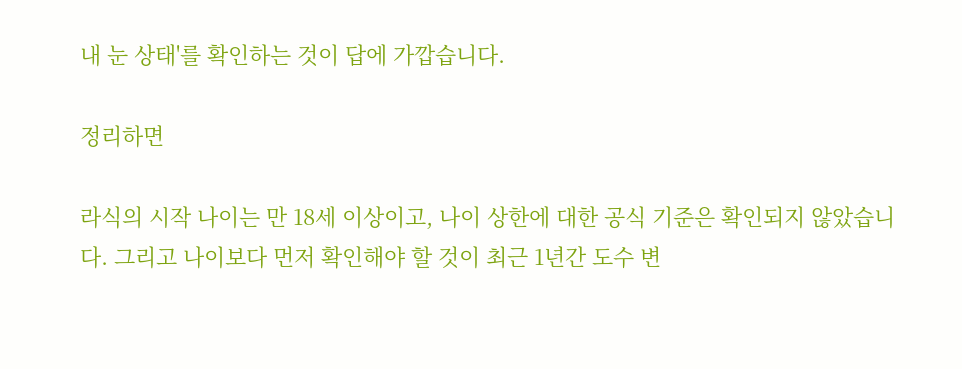내 눈 상태'를 확인하는 것이 답에 가깝습니다.

정리하면

라식의 시작 나이는 만 18세 이상이고, 나이 상한에 대한 공식 기준은 확인되지 않았습니다. 그리고 나이보다 먼저 확인해야 할 것이 최근 1년간 도수 변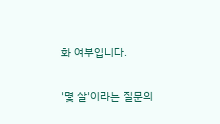화 여부입니다.

'몇 살'이라는 질문의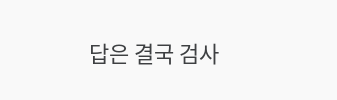답은 결국 검사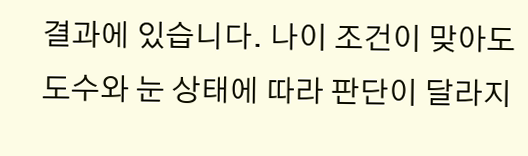결과에 있습니다. 나이 조건이 맞아도 도수와 눈 상태에 따라 판단이 달라지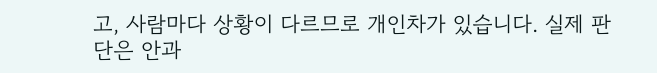고, 사람마다 상황이 다르므로 개인차가 있습니다. 실제 판단은 안과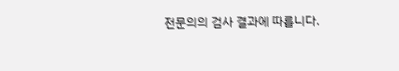전문의의 검사 결과에 따릅니다.